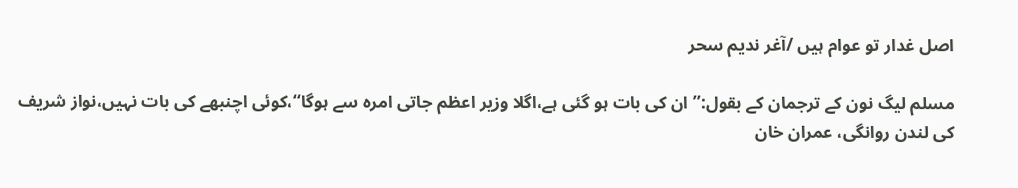اصل غدار تو عوام ہیں /آغر ندیم سحر

مسلم لیگ نون کے ترجمان کے بقول:’’ان کی بات ہو گئی ہے،اگلا وزیر اعظم جاتی امرہ سے ہوگا‘‘،کوئی اچنبھے کی بات نہیں،نواز شریف کی لندن روانگی، عمران خان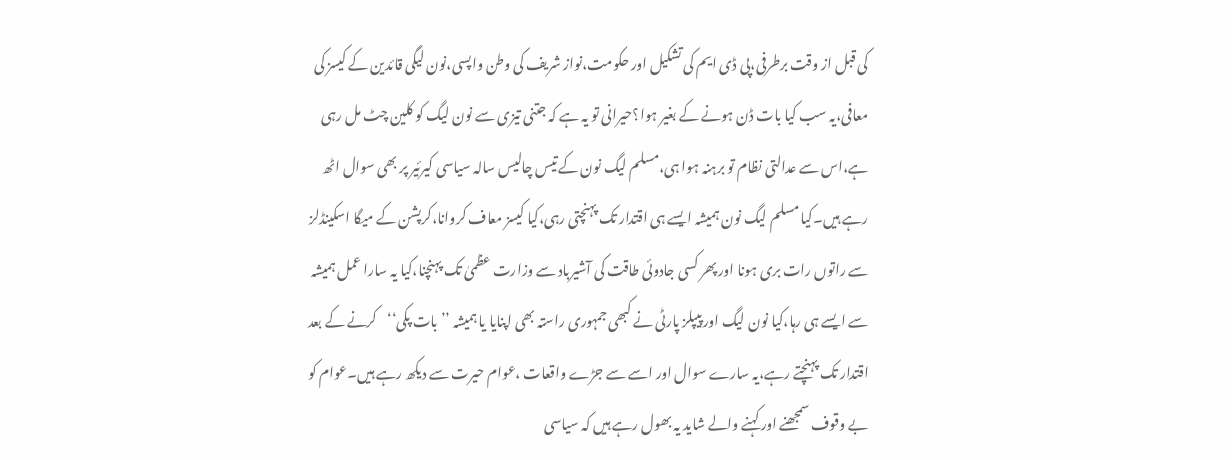کی قبل از وقت برطرفی،پی ڈی ایم کی تشکیل اور حکومت،نواز شریف کی وطن واپسی،نون لیگی قائدین کے کیسز کی معافی،یہ سب کیا بات ڈن ہونے کے بغیر ہوا؟حیرانی تو یہ ہے کہ جتنی تیزی سے نون لیگ کو کلین چٹ مل رہی ہے،اس سے عدالتی نظام تو برہنہ ہوا ہی،مسلم لیگ نون کے تیس چالیس سالہ سیاسی کیرئیر پر بھی سوال اٹھ رہے ہیں۔کیا مسلم لیگ نون ہمیشہ ایسے ہی اقتدار تک پہنچتی رہی،کیا کیسز معاف کروانا،کرپشن کے میگا اسکینڈلز سے راتوں رات بری ہونا اور پھر کسی جادوئی طاقت کی آشیرباد سے وزارت عظمیٰ تک پہنچنا،کیا یہ سارا عمل ہمیشہ سے ایسے ہی رہا،کیا نون لیگ اور پیپلز پارٹی نے کبھی جمہوری راستہ بھی اپنایا یا ہمیشہ ’’بات پکی‘‘کرنے کے بعد اقتدار تک پہنچتے رہے،یہ سارے سوال اور اسے سے جڑے واقعات ،عوام حیرت سے دیکھ رہے ہیں۔عوام کو بے وقوف سمجھنے اور کہنے والے شاید یہ بھول رہے ہیں کہ سیاسی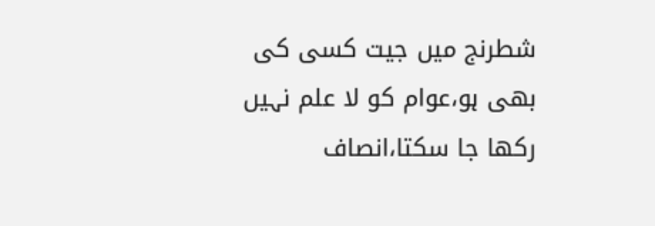شطرنج میں جیت کسی کی بھی ہو،عوام کو لا علم نہیں رکھا جا سکتا،انصاف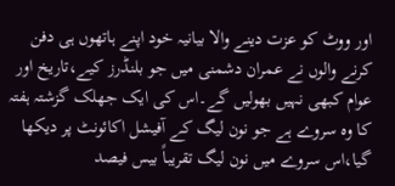اور ووٹ کو عزت دینے والا بیانیہ خود اپنے ہاتھوں ہی دفن کرنے والوں نے عمران دشمنی میں جو بلنڈرز کیے،تاریخ اور عوام کبھی نہیں بھولیں گے۔اس کی ایک جھلک گزشتہ ہفتہ کا وہ سروے ہے جو نون لیگ کے آفیشل اکائونٹ پر دیکھا گیا،اس سروے میں نون لیگ تقریباً بیس فیصد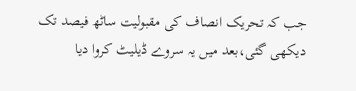جب کہ تحریک انصاف کی مقبولیت ساٹھ فیصد تک دیکھی گئی،بعد میں یہ سروے ڈیلیٹ کروا دیا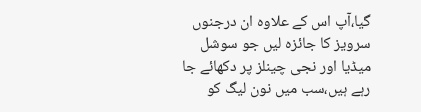گیا،آپ اس کے علاوہ ان درجنوں سرویز کا جائزہ لیں جو سوشل میڈیا اور نجی چینلز پر دکھائے جا رہے ہیں،سب میں نون لیگ کو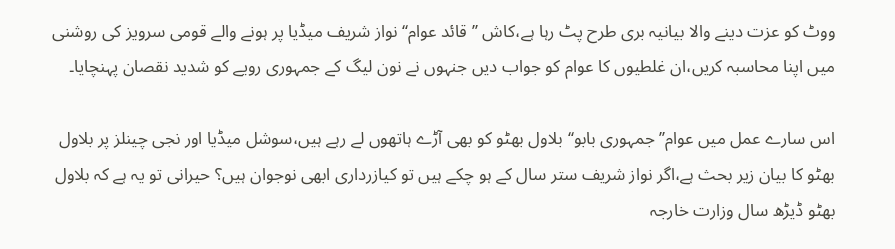ووٹ کو عزت دینے والا بیانیہ بری طرح پٹ رہا ہے،کاش ’’قائد عوام‘‘نواز شریف میڈیا پر ہونے والے قومی سرویز کی روشنی میں اپنا محاسبہ کریں،ان غلطیوں کا عوام کو جواب دیں جنہوں نے نون لیگ کے جمہوری رویے کو شدید نقصان پہنچایا۔

اس سارے عمل میں عوام’’جمہوری بابو‘‘بلاول بھٹو کو بھی آڑے ہاتھوں لے رہے ہیں،سوشل میڈیا اور نجی چینلز پر بلاول بھٹو کا بیان زیر بحث ہے،اگر نواز شریف ستر سال کے ہو چکے ہیں تو کیازرداری ابھی نوجوان ہیں؟ حیرانی تو یہ ہے کہ بلاول بھٹو ڈیڑھ سال وزارت خارجہ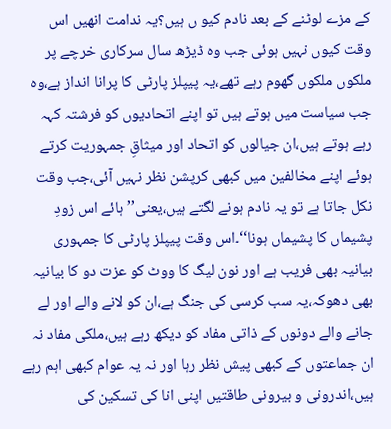کے مزے لوٹنے کے بعد نادم کیو ں ہیں؟یہ ندامت انھیں اس وقت کیوں نہیں ہوئی جب وہ ڈیڑھ سال سرکاری خرچے پر ملکوں ملکوں گھوم رہے تھے،یہ پیپلز پارٹی کا پرانا انداز ہے،وہ جب سیاست میں ہوتے ہیں تو اپنے اتحادیوں کو فرشتہ کہہ رہے ہوتے ہیں،ان جیالوں کو اتحاد اور میثاقِ جمہوریت کرتے ہوئے اپنے مخالفین میں کبھی کرپشن نظر نہیں آئی،جب وقت نکل جاتا ہے تو یہ نادم ہونے لگتے ہیں،یعنی’’ہائے اس زودِ پشیماں کا پشیماں ہونا‘‘۔اس وقت پیپلز پارٹی کا جمہوری بیانیہ بھی فریب ہے اور نون لیگ کا ووٹ کو عزت دو کا بیانیہ بھی دھوکہ،یہ سب کرسی کی جنگ ہے،ان کو لانے والے اور لے جانے والے دونوں کے ذاتی مفاد کو دیکھ رہے ہیں،ملکی مفاد نہ ان جماعتوں کے کبھی پیش نظر رہا اور نہ یہ عوام کبھی اہم رہے ہیں،اندرونی و بیرونی طاقتیں اپنی انا کی تسکین کی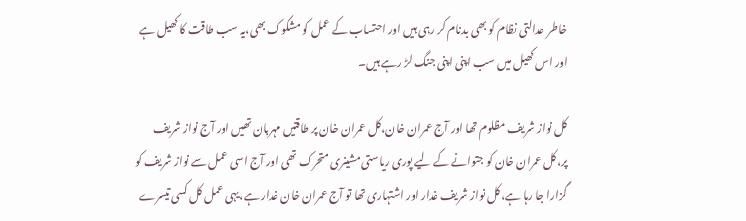خاطر عدالتی نظام کو بھی بدنام کر رہی ہیں اور احتساب کے عمل کو مشکوک بھی،یہ سب طاقت کا کھیل ہے اور اس کھیل میں سب اپنی اپنی جنگ لڑ رہے ہیں۔

کل نواز شریف مظلوم تھا اور آج عمران خان،کل عمران خان پر طاقتیں مہربان تھیں اور آج نواز شریف پر،کل عمران خان کو جتوانے کے لیے پوری ریاستی مشینری متحرک تھی اور آج اسی عمل سے نواز شریف کو گزارا جا رہا ہے،کل نواز شریف غدار اور اشتہاری تھا تو آج عمران خان غدار ہے،یہی عمل کل کسی تیسرے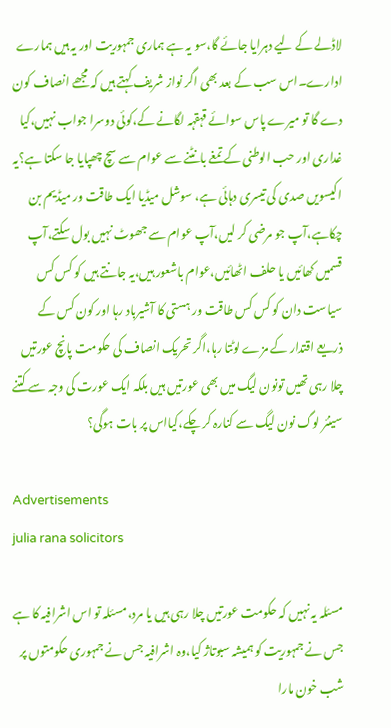لاڈلے کے لیے دہرایا جائے گا،سو یہ ہے ہماری جمہوریت اور یہ ہیں ہمارے ادارے۔اس سب کے بعد بھی اگر نواز شریف کہتے ہیں کہ مجھے انصاف کون دے گا تو میرے پاس سوائے قہقہہ لگانے کے،کوئی دوسرا جواب نہیں،کیا غداری اور حب الوطنی کے تمغے بانٹنے سے عوام سے سچ چھپایا جا سکتا ہے؟یہ اکیسویں صدی کی تیسری دہائی ہے، سوشل میڈیا ایک طاقت ور میڈیم بن چکاہے،آپ جو مرضی کر لیں،آپ عوام سے جھوٹ نہیں بول سکتے،آپ قسمیں کھائیں یا حلف اٹھائیں،عوام باشعور ہیں،یہ جانتے ہیں کو کس کس سیاست دان کو کس کس طاقت ور ہستی کا آشیرباد رہا اور کون کس کے ذریعے اقتدار کے مزے لوٹتا رہا،اگر تحریک انصاف کی حکومت پانچ عورتیں چلا رہی تھیں تونون لیگ میں بھی عورتیں ہیں بلکہ ایک عورت کی وجہ سے کتنے سینئر لوگ نون لیگ سے کنارہ کر چکے،کیااس پر بات ہوگی؟

Advertisements
julia rana solicitors

مسئلہ یہ نہیں کہ حکومت عورتیں چلا رہی ہیں یا مرد،مسئلہ تو اس اشرافیہ کا ہے جس نے جمہوریت کو ہمیشہ سبوتاژ کیا،وہ اشرافیہ جس نے جمہوری حکومتوں پر شب خون مارا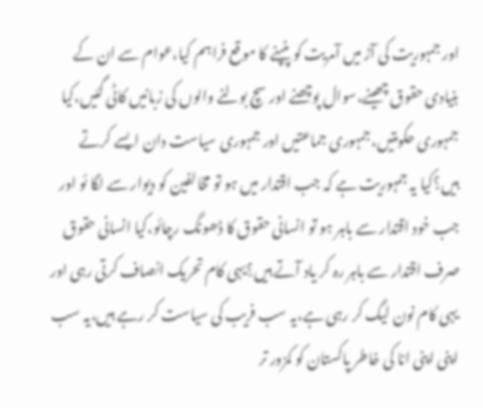اور جمہوریت کی آڑ میں آمریت کو پنپنے کا موقع فراہم کیا،عوام سے ان کے بنیادی حقوق چھینے،سوال پوچھنے اور سچ بولنے والوں کی زبانیں کاٹی گئیں،کیا جمہوری حکومتیں،جمہوری جماعتیں اور جمہوری سیاست دان ایسے کرتے ہیں؟کیا یہ جمہوریت ہے کہ جب اقتدار میں ہو تو مخالفین کو دیوار سے لگا ئو اور جب خود اقتدار سے باہر ہو تو انسانی حقوق کا ڈھونگ رچائو،کیا انسانی حقوق صرف اقتدار سے باہر رہ کر یاد آتے ہیں؟یہی کام تحریک انصاف کرتی رہی اور یہی کام نون لیگ کر رہی ہے،یہ سب فریب کی سیاست کر رہے ہیں،یہ سب اپنی اپنی انا کی خاطر پاکستان کو کمزور تر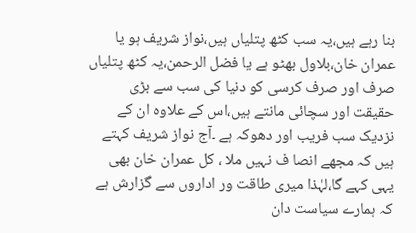بنا رہے ہیں،یہ سب کٹھ پتلیاں ہیں،نواز شریف ہو یا عمران خان،بلاول بھٹو ہے یا فضل الرحمن،یہ کٹھ پتلیاں صرف اور صرف کرسی کو دنیا کی سب سے بڑی حقیقت اور سچائی مانتے ہیں،اس کے علاوہ ان کے نزدیک سب فریب اور دھوکہ ہے ۔آج نواز شریف کہتے ہیں کہ مجھے انصا ف نہیں ملا ، کل عمران خان بھی یہی کہے گا،لہٰذا میری طاقت ور اداروں سے گزارش ہے کہ ہمارے سیاست دان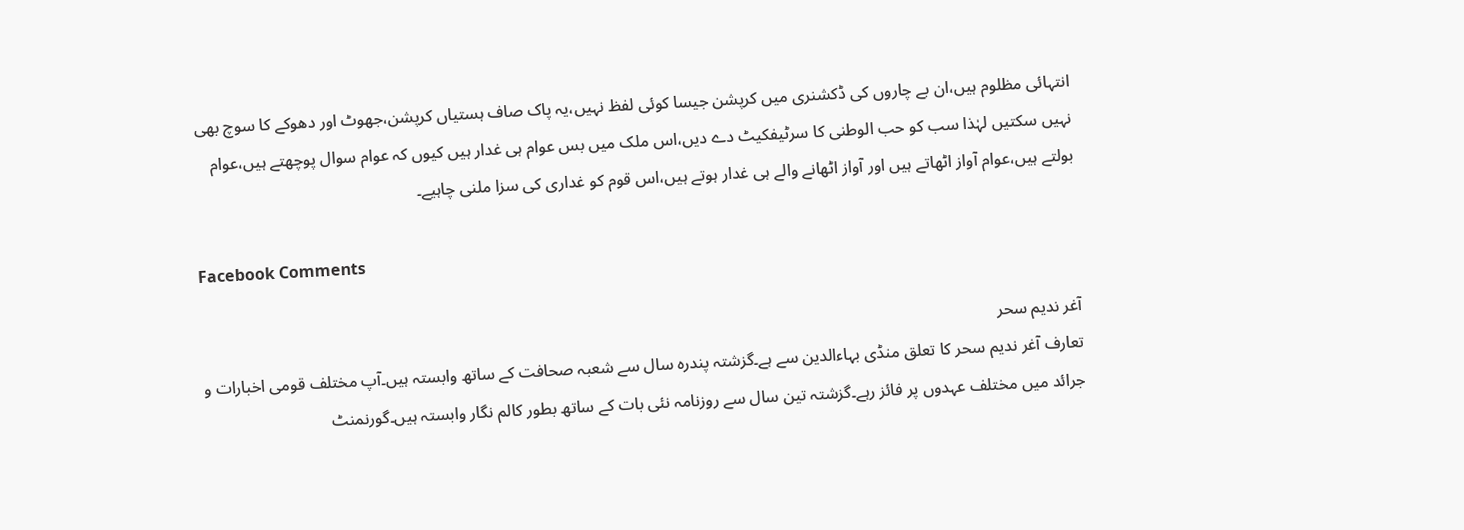انتہائی مظلوم ہیں،ان بے چاروں کی ڈکشنری میں کرپشن جیسا کوئی لفظ نہیں،یہ پاک صاف ہستیاں کرپشن،جھوٹ اور دھوکے کا سوچ بھی نہیں سکتیں لہٰذا سب کو حب الوطنی کا سرٹیفکیٹ دے دیں،اس ملک میں بس عوام ہی غدار ہیں کیوں کہ عوام سوال پوچھتے ہیں،عوام بولتے ہیں،عوام آواز اٹھاتے ہیں اور آواز اٹھانے والے ہی غدار ہوتے ہیں،اس قوم کو غداری کی سزا ملنی چاہیے۔

Facebook Comments

آغر ندیم سحر
تعارف آغر ندیم سحر کا تعلق منڈی بہاءالدین سے ہے۔گزشتہ پندرہ سال سے شعبہ صحافت کے ساتھ وابستہ ہیں۔آپ مختلف قومی اخبارات و جرائد میں مختلف عہدوں پر فائز رہے۔گزشتہ تین سال سے روزنامہ نئی بات کے ساتھ بطور کالم نگار وابستہ ہیں۔گورنمنٹ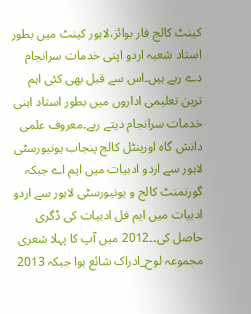کینٹ کالج فار بوائز،لاہور کینٹ میں بطور استاد شعبہ اردو اپنی خدمات سرانجام دے رہے ہیں۔اس سے قبل بھی کئی اہم ترین تعلیمی اداروں میں بطور استاد اہنی خدمات سرانجام دیتے رہے۔معروف علمی دانش گاہ اورینٹل کالج پنجاب یونیورسٹی لاہور سے اردو ادبیات میں ایم اے جبکہ گورنمنٹ کالج و یونیورسٹی لاہور سے اردو ادبیات میں ایم فل ادبیات کی ڈگری حاصل کی۔۔2012 میں آپ کا پہلا شعری مجموعہ لوح_ادراک شائع ہوا جبکہ 2013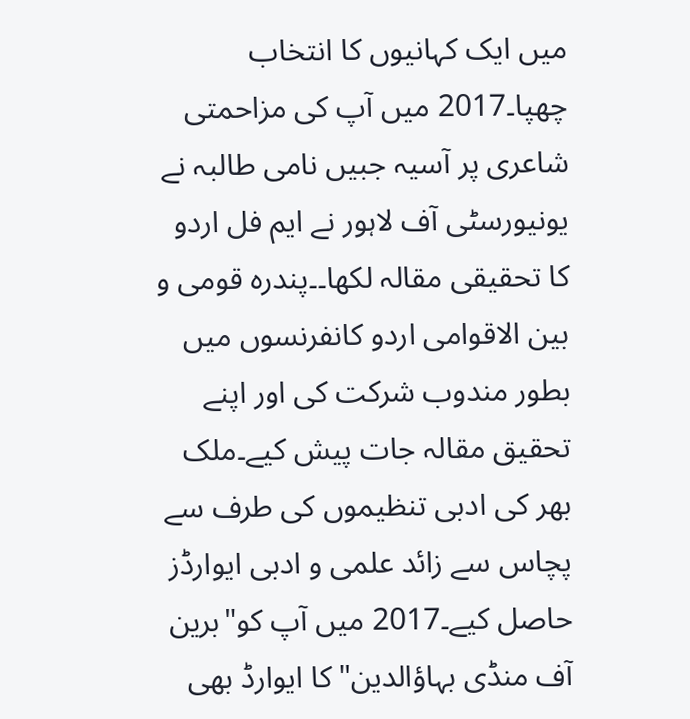میں ایک کہانیوں کا انتخاب چھپا۔2017 میں آپ کی مزاحمتی شاعری پر آسیہ جبیں نامی طالبہ نے یونیورسٹی آف لاہور نے ایم فل اردو کا تحقیقی مقالہ لکھا۔۔پندرہ قومی و بین الاقوامی اردو کانفرنسوں میں بطور مندوب شرکت کی اور اپنے تحقیق مقالہ جات پیش کیے۔ملک بھر کی ادبی تنظیموں کی طرف سے پچاس سے زائد علمی و ادبی ایوارڈز حاصل کیے۔2017 میں آپ کو"برین آف منڈی بہاؤالدین"کا ایوارڈ بھی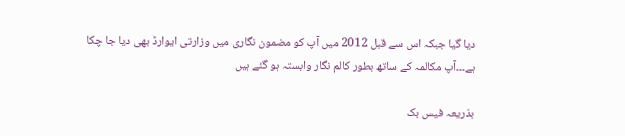دیا گیا جبکہ اس سے قبل 2012 میں آپ کو مضمون نگاری میں وزارتی ایوارڈ بھی دیا جا چکا ہے۔۔۔آپ مکالمہ کے ساتھ بطور کالم نگار وابستہ ہو گئے ہیں

بذریعہ فیس بک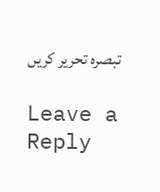تبصرہ تحریر کریں

Leave a Reply